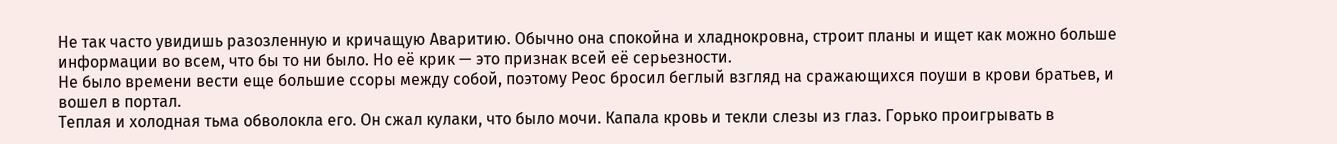Не так часто увидишь разозленную и кричащую Аваритию. Обычно она спокойна и хладнокровна, строит планы и ищет как можно больше информации во всем, что бы то ни было. Но её крик — это признак всей её серьезности.
Не было времени вести еще большие ссоры между собой, поэтому Реос бросил беглый взгляд на сражающихся поуши в крови братьев, и вошел в портал.
Теплая и холодная тьма обволокла его. Он сжал кулаки, что было мочи. Капала кровь и текли слезы из глаз. Горько проигрывать в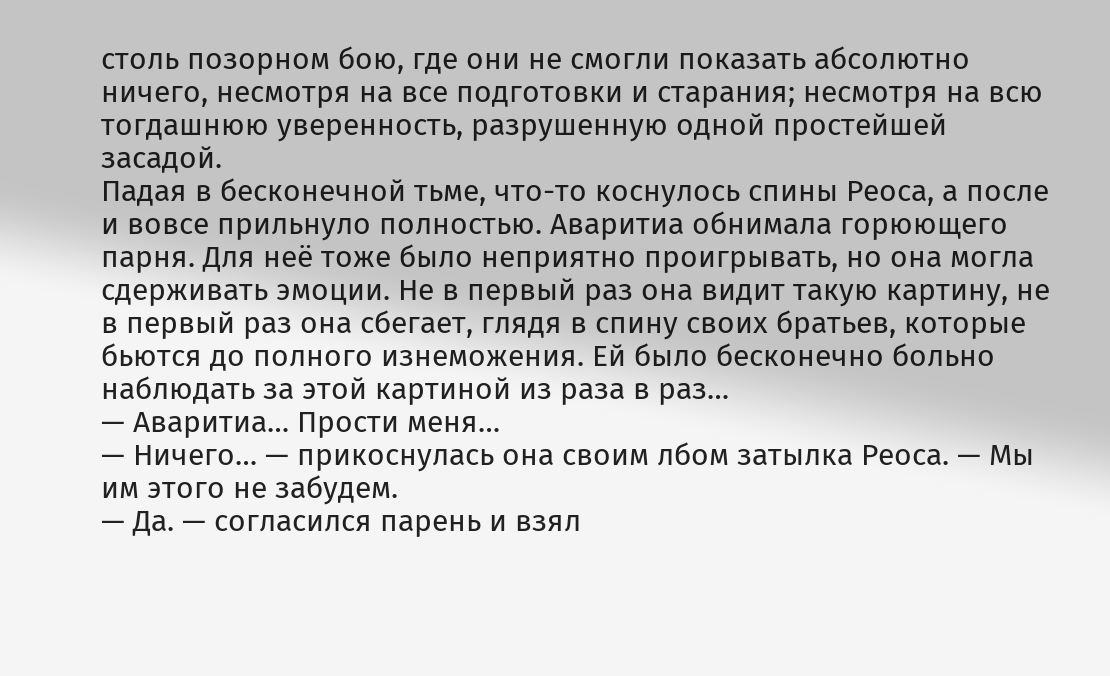столь позорном бою, где они не смогли показать абсолютно ничего, несмотря на все подготовки и старания; несмотря на всю тогдашнюю уверенность, разрушенную одной простейшей засадой.
Падая в бесконечной тьме, что-то коснулось спины Реоса, а после и вовсе прильнуло полностью. Аваритиа обнимала горюющего парня. Для неё тоже было неприятно проигрывать, но она могла сдерживать эмоции. Не в первый раз она видит такую картину, не в первый раз она сбегает, глядя в спину своих братьев, которые бьются до полного изнеможения. Ей было бесконечно больно наблюдать за этой картиной из раза в раз…
— Аваритиа… Прости меня…
— Ничего… — прикоснулась она своим лбом затылка Реоса. — Мы им этого не забудем.
— Да. — согласился парень и взял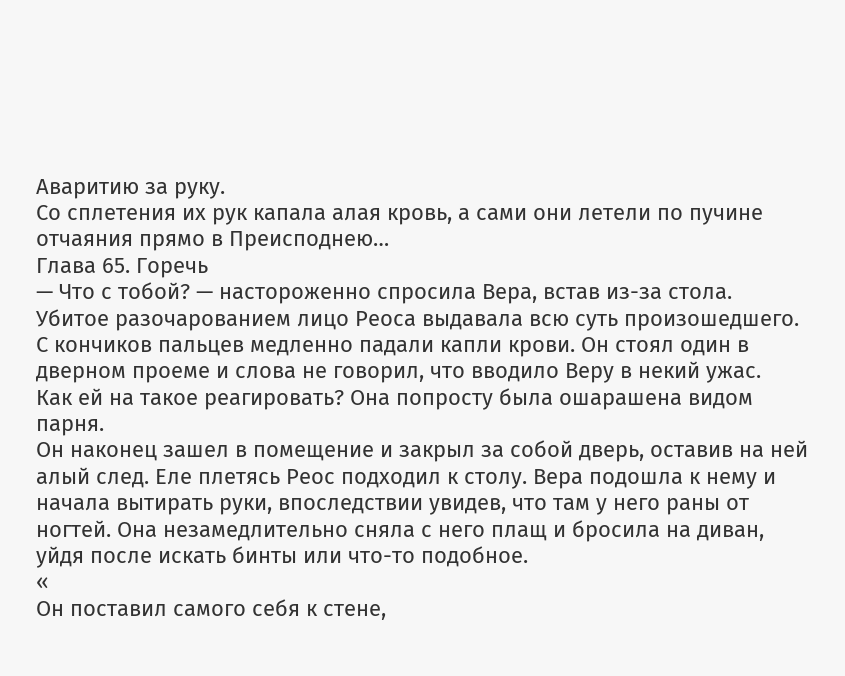Аваритию за руку.
Со сплетения их рук капала алая кровь, а сами они летели по пучине отчаяния прямо в Преисподнею…
Глава 65. Горечь
— Что с тобой? — настороженно спросила Вера, встав из-за стола.
Убитое разочарованием лицо Реоса выдавала всю суть произошедшего. С кончиков пальцев медленно падали капли крови. Он стоял один в дверном проеме и слова не говорил, что вводило Веру в некий ужас.
Как ей на такое реагировать? Она попросту была ошарашена видом парня.
Он наконец зашел в помещение и закрыл за собой дверь, оставив на ней алый след. Еле плетясь Реос подходил к столу. Вера подошла к нему и начала вытирать руки, впоследствии увидев, что там у него раны от ногтей. Она незамедлительно сняла с него плащ и бросила на диван, уйдя после искать бинты или что-то подобное.
«
Он поставил самого себя к стене,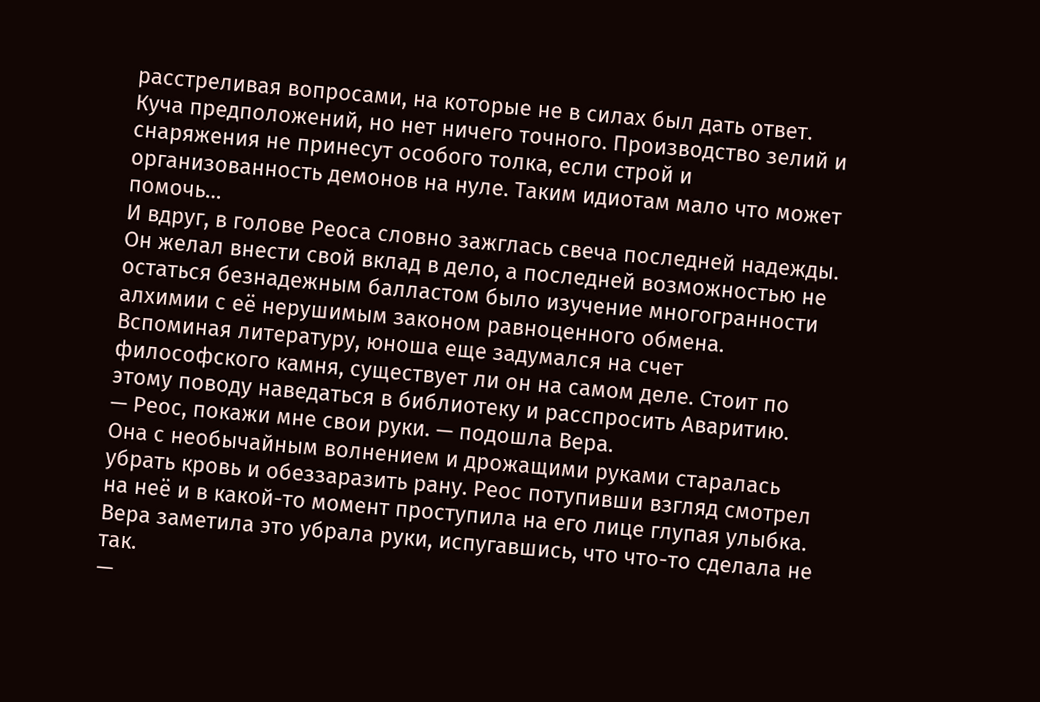расстреливая вопросами, на которые не в силах был дать ответ. Куча предположений, но нет ничего точного. Производство зелий и снаряжения не принесут особого толка, если строй и организованность демонов на нуле. Таким идиотам мало что может помочь…
И вдруг, в голове Реоса словно зажглась свеча последней надежды. Он желал внести свой вклад в дело, а последней возможностью не остаться безнадежным балластом было изучение многогранности алхимии с её нерушимым законом равноценного обмена. Вспоминая литературу, юноша еще задумался на счет философского камня, существует ли он на самом деле. Стоит по этому поводу наведаться в библиотеку и расспросить Аваритию.
— Реос, покажи мне свои руки. — подошла Вера.
Она с необычайным волнением и дрожащими руками старалась убрать кровь и обеззаразить рану. Реос потупивши взгляд смотрел на неё и в какой-то момент проступила на его лице глупая улыбка. Вера заметила это убрала руки, испугавшись, что что-то сделала не так.
—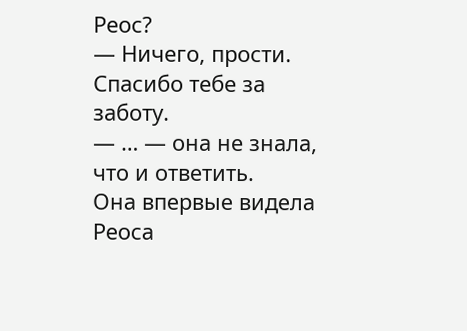Реос?
— Ничего, прости. Спасибо тебе за заботу.
— … — она не знала, что и ответить.
Она впервые видела Реоса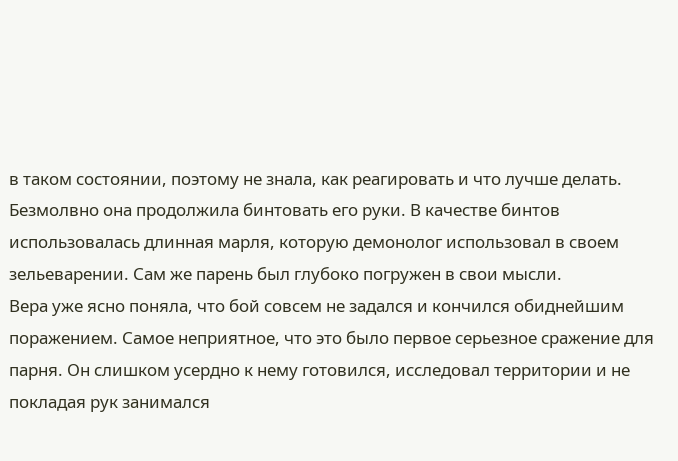в таком состоянии, поэтому не знала, как реагировать и что лучше делать. Безмолвно она продолжила бинтовать его руки. В качестве бинтов использовалась длинная марля, которую демонолог использовал в своем зельеварении. Сам же парень был глубоко погружен в свои мысли.
Вера уже ясно поняла, что бой совсем не задался и кончился обиднейшим поражением. Самое неприятное, что это было первое серьезное сражение для парня. Он слишком усердно к нему готовился, исследовал территории и не покладая рук занимался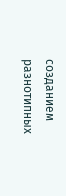созданием разнотипных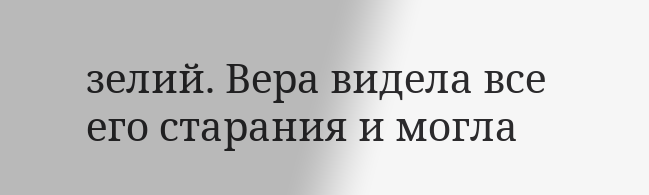зелий. Вера видела все его старания и могла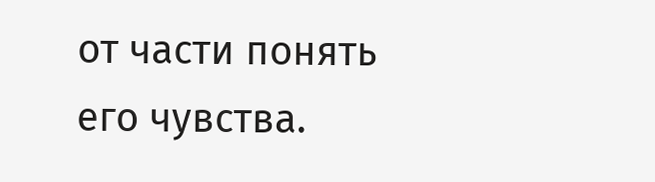от части понять его чувства.